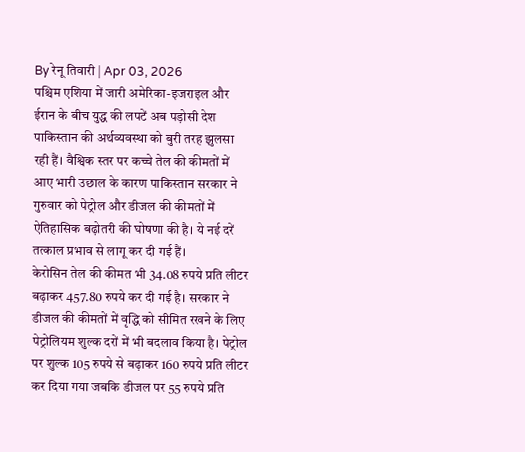By रेनू तिवारी | Apr 03, 2026
पश्चिम एशिया में जारी अमेरिका-इजराइल और ईरान के बीच युद्ध की लपटें अब पड़ोसी देश पाकिस्तान की अर्थव्यवस्था को बुरी तरह झुलसा रही हैं। वैश्विक स्तर पर कच्चे तेल की कीमतों में आए भारी उछाल के कारण पाकिस्तान सरकार ने गुरुवार को पेट्रोल और डीजल की कीमतों में ऐतिहासिक बढ़ोतरी की घोषणा की है। ये नई दरें तत्काल प्रभाव से लागू कर दी गई हैं।
केरोसिन तेल की कीमत भी 34.08 रुपये प्रति लीटर बढ़ाकर 457.80 रुपये कर दी गई है। सरकार ने डीजल की कीमतों में वृद्धि को सीमित रखने के लिए पेट्रोलियम शुल्क दरों में भी बदलाव किया है। पेट्रोल पर शुल्क 105 रुपये से बढ़ाकर 160 रुपये प्रति लीटर कर दिया गया जबकि डीजल पर 55 रुपये प्रति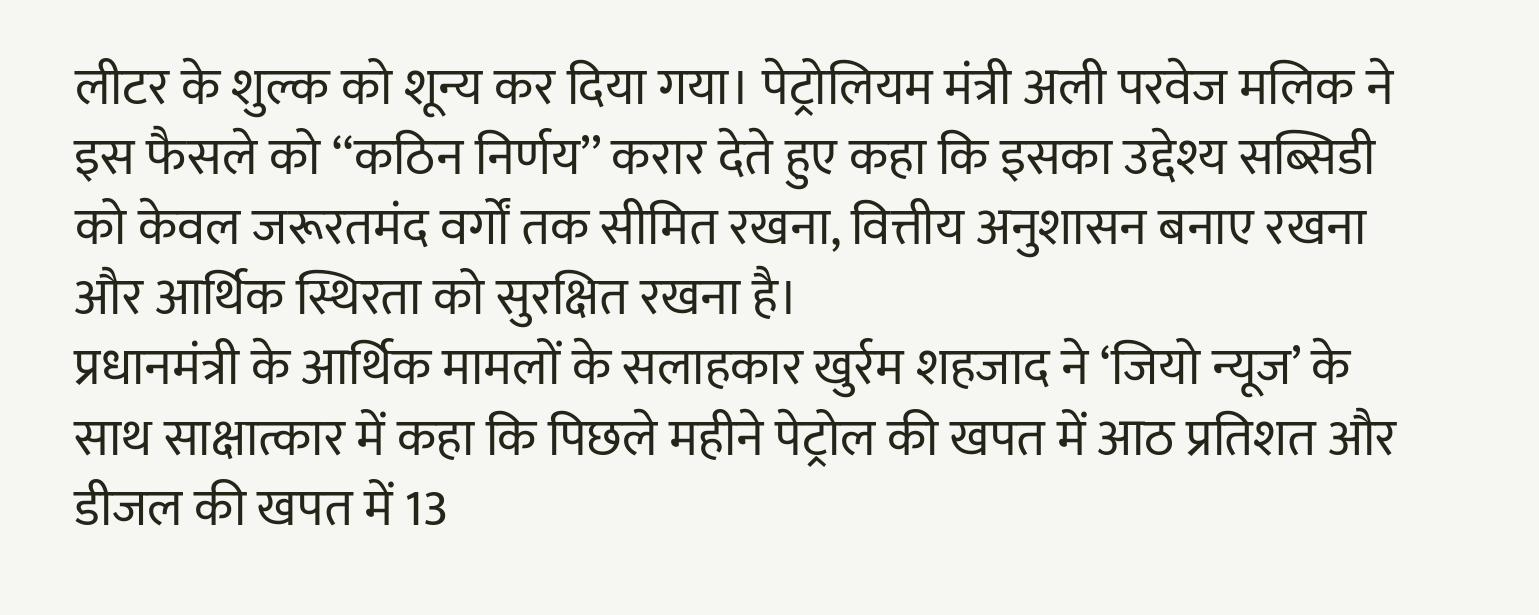लीटर के शुल्क को शून्य कर दिया गया। पेट्रोलियम मंत्री अली परवेज मलिक ने इस फैसले को ‘‘कठिन निर्णय’’ करार देते हुए कहा कि इसका उद्देश्य सब्सिडी को केवल जरूरतमंद वर्गों तक सीमित रखना, वित्तीय अनुशासन बनाए रखना और आर्थिक स्थिरता को सुरक्षित रखना है।
प्रधानमंत्री के आर्थिक मामलों के सलाहकार खुर्रम शहजाद ने ‘जियो न्यूज’ के साथ साक्षात्कार में कहा कि पिछले महीने पेट्रोल की खपत में आठ प्रतिशत और डीजल की खपत में 13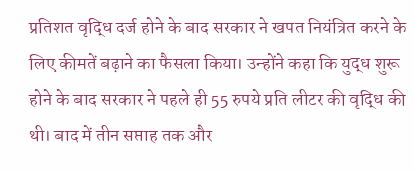प्रतिशत वृद्धि दर्ज होने के बाद सरकार ने खपत नियंत्रित करने के लिए कीमतें बढ़ाने का फैसला किया। उन्होंने कहा कि युद्ध शुरू होने के बाद सरकार ने पहले ही 55 रुपये प्रति लीटर की वृद्धि की थी। बाद में तीन सप्ताह तक और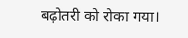बढ़ोतरी को रोका गया।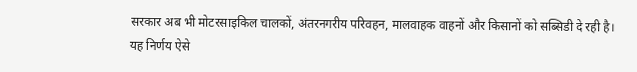सरकार अब भी मोटरसाइकिल चालकों, अंतरनगरीय परिवहन, मालवाहक वाहनों और किसानों को सब्सिडी दे रही है।
यह निर्णय ऐसे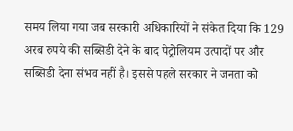समय लिया गया जब सरकारी अधिकारियों ने संकेत दिया कि 129 अरब रुपये की सब्सिडी देने के बाद पेट्रोलियम उत्पादों पर और सब्सिडी देना संभव नहीं है। इससे पहले सरकार ने जनता को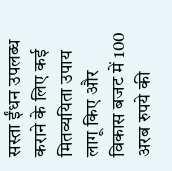सस्ता ईंधन उपलब्ध कराने के लिए कई मितव्ययिता उपाय लागू किए और विकास बजट में 100 अरब रुपये की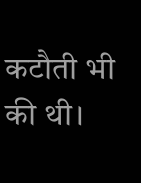कटौती भी की थी।